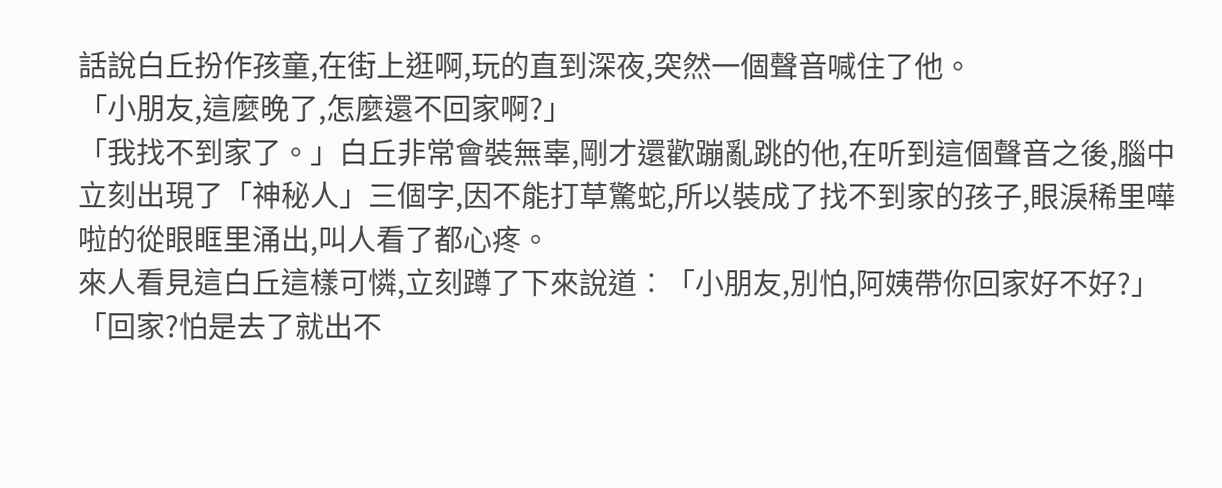話說白丘扮作孩童,在街上逛啊,玩的直到深夜,突然一個聲音喊住了他。
「小朋友,這麼晚了,怎麼還不回家啊?」
「我找不到家了。」白丘非常會裝無辜,剛才還歡蹦亂跳的他,在听到這個聲音之後,腦中立刻出現了「神秘人」三個字,因不能打草驚蛇,所以裝成了找不到家的孩子,眼淚稀里嘩啦的從眼眶里涌出,叫人看了都心疼。
來人看見這白丘這樣可憐,立刻蹲了下來說道︰「小朋友,別怕,阿姨帶你回家好不好?」
「回家?怕是去了就出不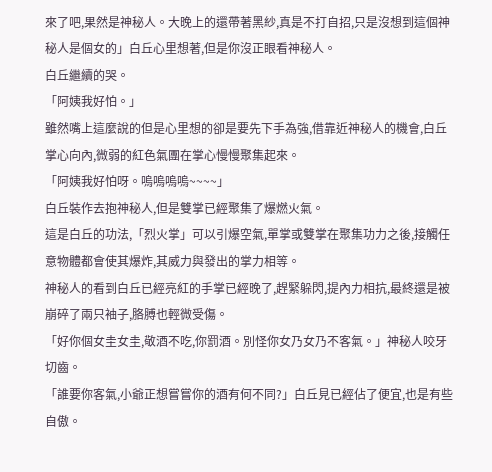來了吧,果然是神秘人。大晚上的還帶著黑紗,真是不打自招,只是沒想到這個神秘人是個女的」白丘心里想著,但是你沒正眼看神秘人。
白丘繼續的哭。
「阿姨我好怕。」
雖然嘴上這麼說的但是心里想的卻是要先下手為強,借靠近神秘人的機會,白丘掌心向內,微弱的紅色氣團在掌心慢慢聚集起來。
「阿姨我好怕呀。嗚嗚嗚嗚~~~~」
白丘裝作去抱神秘人,但是雙掌已經聚集了爆燃火氣。
這是白丘的功法,「烈火掌」可以引爆空氣,單掌或雙掌在聚集功力之後,接觸任意物體都會使其爆炸,其威力與發出的掌力相等。
神秘人的看到白丘已經亮紅的手掌已經晚了,趕緊躲閃,提內力相抗,最終還是被崩碎了兩只袖子,胳膊也輕微受傷。
「好你個女圭女圭,敬酒不吃,你罰酒。別怪你女乃女乃不客氣。」神秘人咬牙切齒。
「誰要你客氣,小爺正想嘗嘗你的酒有何不同?」白丘見已經佔了便宜,也是有些自傲。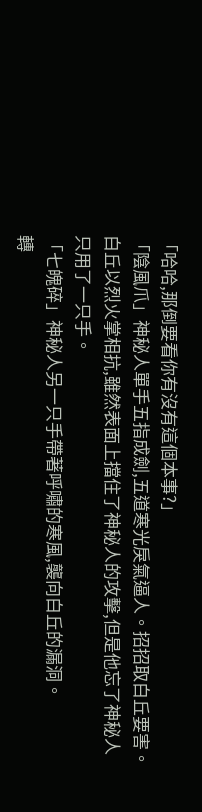「哈哈,那倒要看你有沒有這個本事?」
「陰風爪」神秘人單手五指成劍,五道寒光戾氣逼人。招招取白丘要害。
白丘以烈火掌相抗,雖然表面上擋住了神秘人的攻擊,但是他忘了神秘人只用了一只手。
「七魄碎」神秘人另一只手帶著呼嘯的寒風,襲向白丘的漏洞。
轉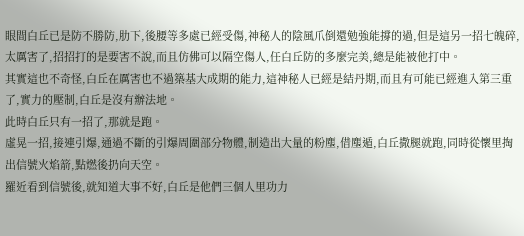眼間白丘已是防不勝防,肋下,後腰等多處已經受傷,神秘人的陰風爪倒還勉強能撐的過,但是這另一招七魄碎,太厲害了,招招打的是要害不說,而且仿佛可以隔空傷人,任白丘防的多麼完美,總是能被他打中。
其實這也不奇怪,白丘在厲害也不過築基大成期的能力,這神秘人已經是結丹期,而且有可能已經進入第三重了,實力的壓制,白丘是沒有辦法地。
此時白丘只有一招了,那就是跑。
虛晃一招,接連引爆,通過不斷的引爆周圍部分物體,制造出大量的粉塵,借塵遁,白丘撒腿就跑,同時從懷里掏出信號火焰箭,點燃後扔向天空。
羅近看到信號後,就知道大事不好,白丘是他們三個人里功力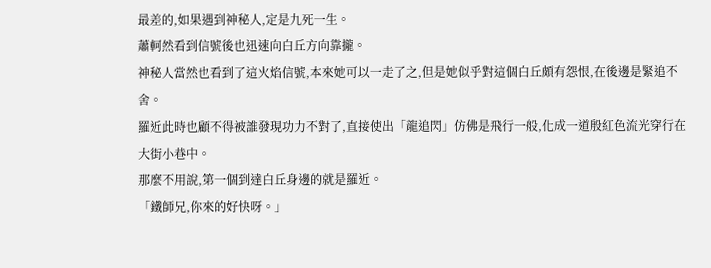最差的,如果遇到神秘人,定是九死一生。
蕭軻然看到信號後也迅速向白丘方向靠攏。
神秘人當然也看到了這火焰信號,本來她可以一走了之,但是她似乎對這個白丘頗有怨恨,在後邊是緊追不舍。
羅近此時也顧不得被誰發現功力不對了,直接使出「龍追閃」仿佛是飛行一般,化成一道殷紅色流光穿行在大街小巷中。
那麼不用說,第一個到達白丘身邊的就是羅近。
「鐵師兄,你來的好快呀。」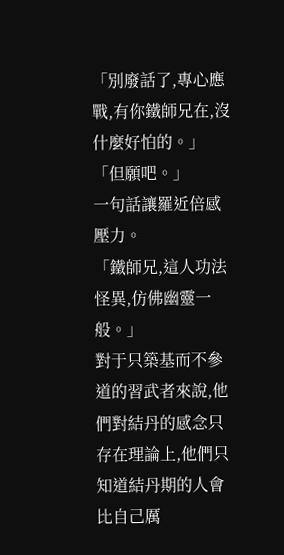「別廢話了,專心應戰,有你鐵師兄在,沒什麼好怕的。」
「但願吧。」
一句話讓羅近倍感壓力。
「鐵師兄,這人功法怪異,仿佛幽靈一般。」
對于只築基而不參道的習武者來說,他們對結丹的感念只存在理論上,他們只知道結丹期的人會比自己厲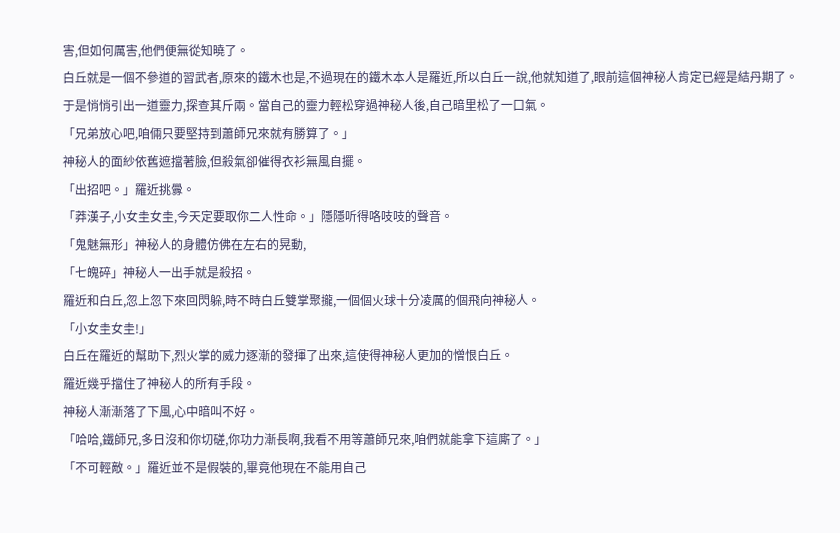害,但如何厲害,他們便無從知曉了。
白丘就是一個不參道的習武者,原來的鐵木也是,不過現在的鐵木本人是羅近,所以白丘一說,他就知道了,眼前這個神秘人肯定已經是結丹期了。
于是悄悄引出一道靈力,探查其斤兩。當自己的靈力輕松穿過神秘人後,自己暗里松了一口氣。
「兄弟放心吧,咱倆只要堅持到蕭師兄來就有勝算了。」
神秘人的面紗依舊遮擋著臉,但殺氣卻催得衣衫無風自擺。
「出招吧。」羅近挑釁。
「莽漢子,小女圭女圭,今天定要取你二人性命。」隱隱听得咯吱吱的聲音。
「鬼魅無形」神秘人的身體仿佛在左右的晃動,
「七魄碎」神秘人一出手就是殺招。
羅近和白丘,忽上忽下來回閃躲,時不時白丘雙掌聚攏,一個個火球十分凌厲的個飛向神秘人。
「小女圭女圭!」
白丘在羅近的幫助下,烈火掌的威力逐漸的發揮了出來,這使得神秘人更加的憎恨白丘。
羅近幾乎擋住了神秘人的所有手段。
神秘人漸漸落了下風,心中暗叫不好。
「哈哈,鐵師兄,多日沒和你切磋,你功力漸長啊,我看不用等蕭師兄來,咱們就能拿下這廝了。」
「不可輕敵。」羅近並不是假裝的,畢竟他現在不能用自己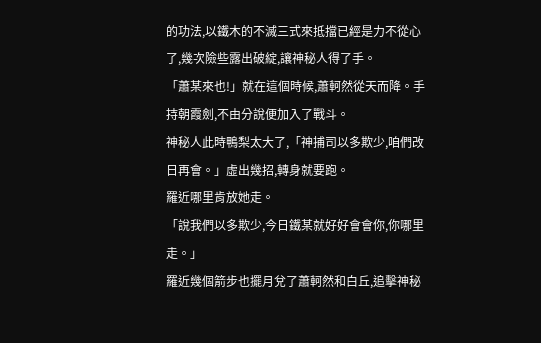的功法,以鐵木的不滅三式來抵擋已經是力不從心了,幾次險些露出破綻,讓神秘人得了手。
「蕭某來也!」就在這個時候,蕭軻然從天而降。手持朝霞劍,不由分說便加入了戰斗。
神秘人此時鴨梨太大了,「神捕司以多欺少,咱們改日再會。」虛出幾招,轉身就要跑。
羅近哪里肯放她走。
「說我們以多欺少,今日鐵某就好好會會你,你哪里走。」
羅近幾個箭步也擺月兌了蕭軻然和白丘,追擊神秘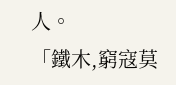人。
「鐵木,窮寇莫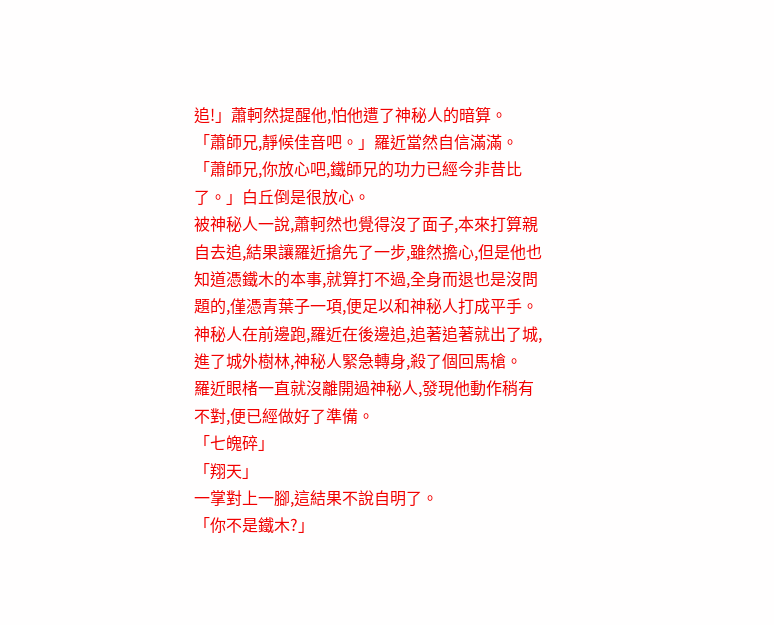追!」蕭軻然提醒他,怕他遭了神秘人的暗算。
「蕭師兄,靜候佳音吧。」羅近當然自信滿滿。
「蕭師兄,你放心吧,鐵師兄的功力已經今非昔比了。」白丘倒是很放心。
被神秘人一說,蕭軻然也覺得沒了面子,本來打算親自去追,結果讓羅近搶先了一步,雖然擔心,但是他也知道憑鐵木的本事,就算打不過,全身而退也是沒問題的,僅憑青葉子一項,便足以和神秘人打成平手。
神秘人在前邊跑,羅近在後邊追,追著追著就出了城,進了城外樹林,神秘人緊急轉身,殺了個回馬槍。
羅近眼楮一直就沒離開過神秘人,發現他動作稍有不對,便已經做好了準備。
「七魄碎」
「翔天」
一掌對上一腳,這結果不說自明了。
「你不是鐵木?」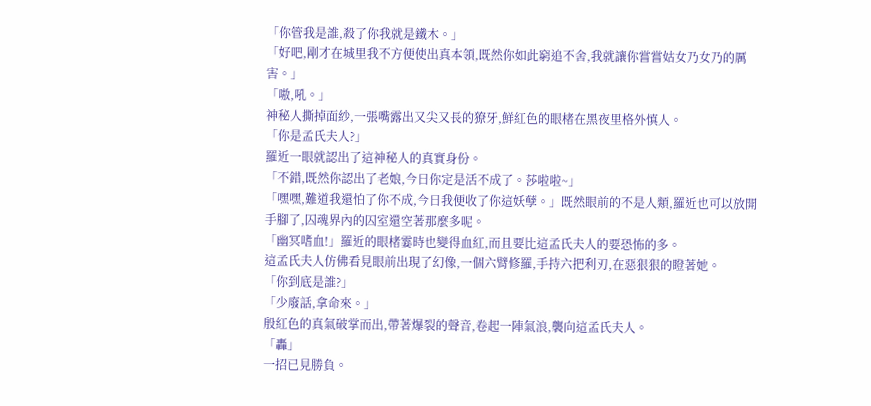「你管我是誰,殺了你我就是鐵木。」
「好吧,剛才在城里我不方便使出真本領,既然你如此窮追不舍,我就讓你嘗嘗姑女乃女乃的厲害。」
「嗷,吼。」
神秘人撕掉面紗,一張嘴露出又尖又長的獠牙,鮮紅色的眼楮在黑夜里格外慎人。
「你是孟氏夫人?」
羅近一眼就認出了這神秘人的真實身份。
「不錯,既然你認出了老娘,今日你定是活不成了。莎啦啦~」
「嘿嘿,難道我還怕了你不成,今日我便收了你這妖孽。」既然眼前的不是人類,羅近也可以放開手腳了,囚魂界內的囚室還空著那麼多呢。
「幽冥嗜血!」羅近的眼楮霎時也變得血紅,而且要比這孟氏夫人的要恐怖的多。
這孟氏夫人仿佛看見眼前出現了幻像,一個六臂修羅,手持六把利刃,在惡狠狠的瞪著她。
「你到底是誰?」
「少廢話,拿命來。」
殷紅色的真氣破掌而出,帶著爆裂的聲音,卷起一陣氣浪,襲向這孟氏夫人。
「轟」
一招已見勝負。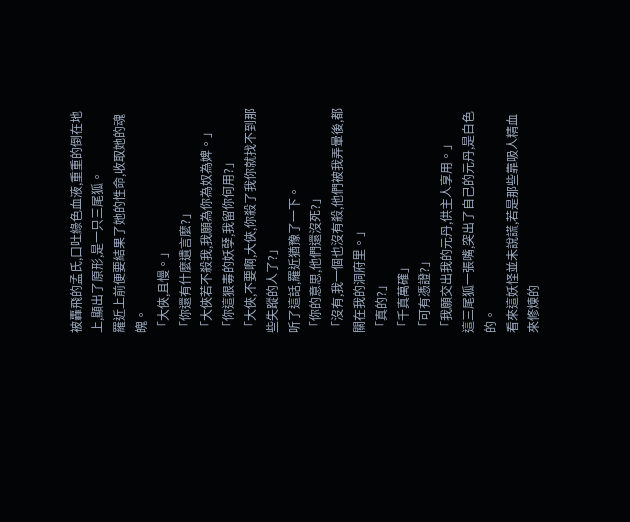被轟飛的孟氏,口吐綠色血液,重重的倒在地上,顯出了原形,是一只三尾狐。
羅近上前便要結果了她的性命,收取她的魂魄。
「大俠,且慢。」
「你還有什麼遺言麼?」
「大俠若不殺我,我願為你為奴為婢。」
「你這狠毒的妖孽,我留你何用?」
「大俠,不要啊,大俠,你殺了我你就找不到那些失蹤的人了?」
听了這話,羅近猶豫了一下。
「你的意思,他們還沒死?」
「沒有,我一個也沒有殺,他們被我弄暈後,都關在我的洞府里。」
「真的?」
「千真萬確」
「可有憑證?」
「我願交出我的元丹,供主人享用。」
這三尾狐一張嘴,突出了自己的元丹,是白色的。
看來這妖怪並未說謊,若是那些靠吸人精血來修煉的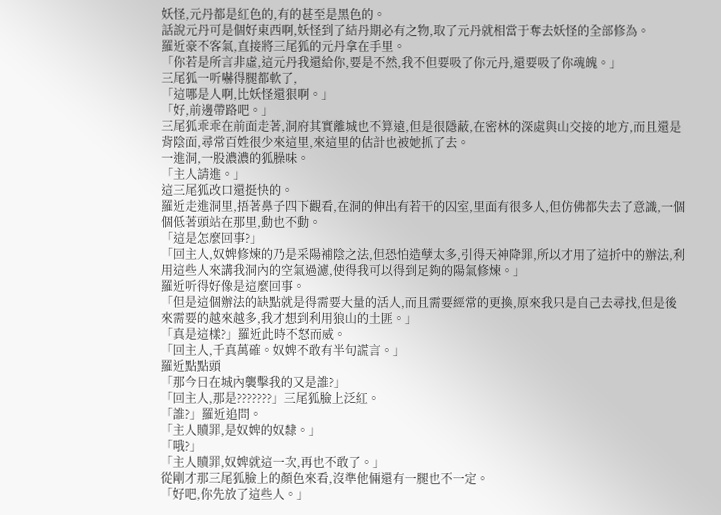妖怪,元丹都是紅色的,有的甚至是黑色的。
話說元丹可是個好東西啊,妖怪到了結丹期必有之物,取了元丹就相當于奪去妖怪的全部修為。
羅近豪不客氣,直接將三尾狐的元丹拿在手里。
「你若是所言非虛,這元丹我還給你,要是不然,我不但要吸了你元丹,還要吸了你魂魄。」
三尾狐一听嚇得腿都軟了,
「這哪是人啊,比妖怪還狠啊。」
「好,前邊帶路吧。」
三尾狐乖乖在前面走著,洞府其實離城也不算遠,但是很隱蔽,在密林的深處與山交接的地方,而且還是背陰面,尋常百姓很少來這里,來這里的估計也被她抓了去。
一進洞,一股濃濃的狐臊味。
「主人請進。」
這三尾狐改口還挺快的。
羅近走進洞里,捂著鼻子四下觀看,在洞的伸出有若干的囚室,里面有很多人,但仿佛都失去了意識,一個個低著頭站在那里,動也不動。
「這是怎麼回事?」
「回主人,奴婢修煉的乃是采陽補陰之法,但恐怕造孽太多,引得天神降罪,所以才用了這折中的辦法,利用這些人來講我洞內的空氣過濾,使得我可以得到足夠的陽氣修煉。」
羅近听得好像是這麼回事。
「但是這個辦法的缺點就是得需要大量的活人,而且需要經常的更換,原來我只是自己去尋找,但是後來需要的越來越多,我才想到利用狼山的土匪。」
「真是這樣?」羅近此時不怒而威。
「回主人,千真萬確。奴婢不敢有半句謊言。」
羅近點點頭
「那今日在城內襲擊我的又是誰?」
「回主人,那是???????」三尾狐臉上泛紅。
「誰?」羅近追問。
「主人贖罪,是奴婢的奴隸。」
「哦?」
「主人贖罪,奴婢就這一次,再也不敢了。」
從剛才那三尾狐臉上的顏色來看,沒準他倆還有一腿也不一定。
「好吧,你先放了這些人。」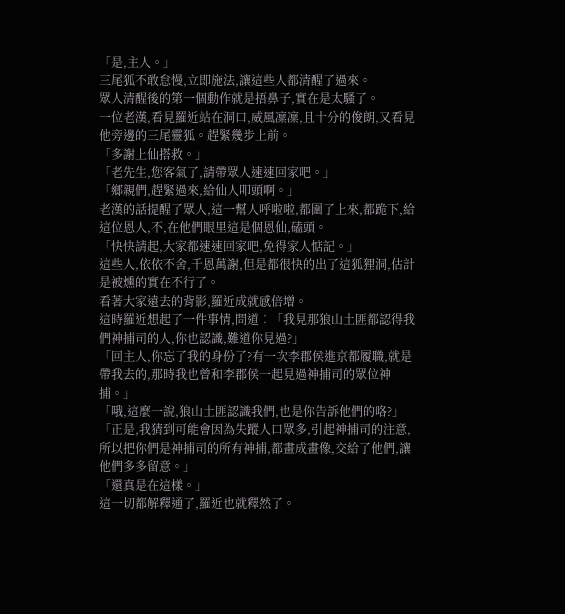「是,主人。」
三尾狐不敢怠慢,立即施法,讓這些人都清醒了過來。
眾人清醒後的第一個動作就是捂鼻子,實在是太騷了。
一位老漢,看見羅近站在洞口,威風凜凜,且十分的俊朗,又看見他旁邊的三尾靈狐。趕緊幾步上前。
「多謝上仙搭救。」
「老先生,您客氣了,請帶眾人速速回家吧。」
「鄉親們,趕緊過來,給仙人叩頭啊。」
老漢的話提醒了眾人,這一幫人呼啦啦,都圍了上來,都跪下,給這位恩人,不,在他們眼里這是個恩仙,磕頭。
「快快請起,大家都速速回家吧,免得家人惦記。」
這些人,依依不舍,千恩萬謝,但是都很快的出了這狐狸洞,估計是被燻的實在不行了。
看著大家遠去的背影,羅近成就感倍增。
這時羅近想起了一件事情,問道︰「我見那狼山土匪都認得我們神捕司的人,你也認識,難道你見過?」
「回主人,你忘了我的身份了?有一次李郡侯進京都履職,就是帶我去的,那時我也曾和李郡侯一起見過神捕司的眾位神捕。」
「哦,這麼一說,狼山土匪認識我們,也是你告訴他們的咯?」
「正是,我猜到可能會因為失蹤人口眾多,引起神捕司的注意,所以把你們是神捕司的所有神捕,都畫成畫像,交給了他們,讓他們多多留意。」
「還真是在這樣。」
這一切都解釋通了,羅近也就釋然了。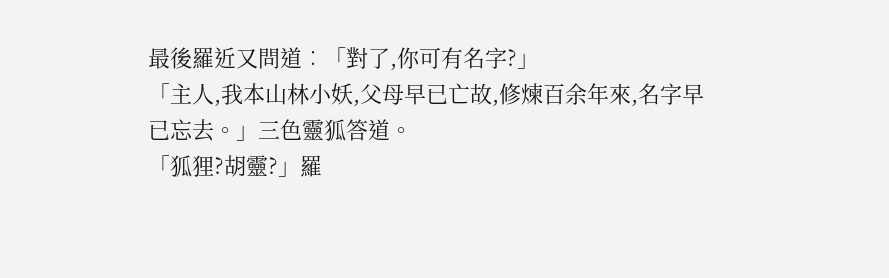最後羅近又問道︰「對了,你可有名字?」
「主人,我本山林小妖,父母早已亡故,修煉百余年來,名字早已忘去。」三色靈狐答道。
「狐狸?胡靈?」羅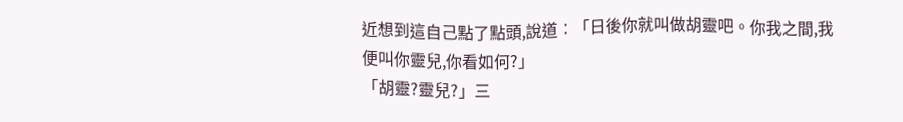近想到這自己點了點頭,說道︰「日後你就叫做胡靈吧。你我之間,我便叫你靈兒,你看如何?」
「胡靈?靈兒?」三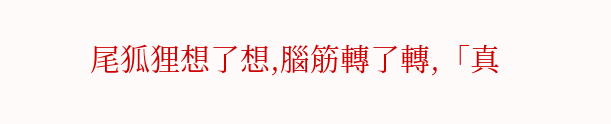尾狐狸想了想,腦筋轉了轉,「真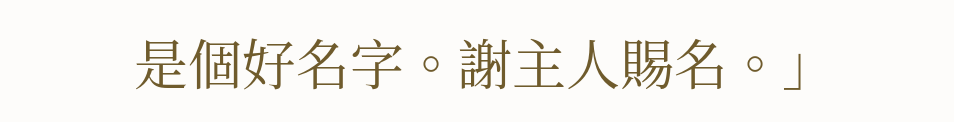是個好名字。謝主人賜名。」